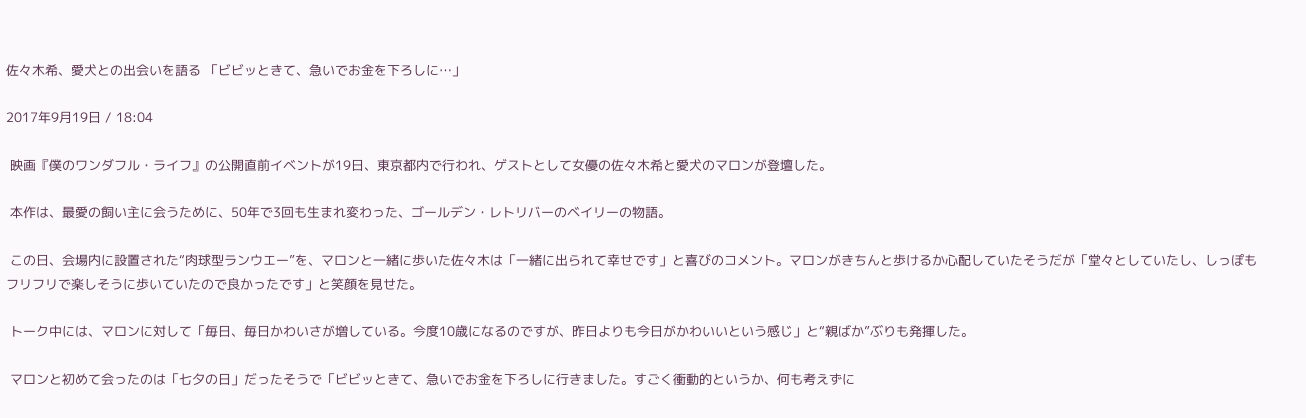佐々木希、愛犬との出会いを語る 「ビビッときて、急いでお金を下ろしに…」

2017年9月19日 / 18:04

 映画『僕のワンダフル・ライフ』の公開直前イベントが19日、東京都内で行われ、ゲストとして女優の佐々木希と愛犬のマロンが登壇した。

 本作は、最愛の飼い主に会うために、50年で3回も生まれ変わった、ゴールデン・レトリバーのベイリーの物語。

 この日、会場内に設置された“肉球型ランウエー”を、マロンと一緒に歩いた佐々木は「一緒に出られて幸せです」と喜びのコメント。マロンがきちんと歩けるか心配していたそうだが「堂々としていたし、しっぽもフリフリで楽しそうに歩いていたので良かったです」と笑顔を見せた。

 トーク中には、マロンに対して「毎日、毎日かわいさが増している。今度10歳になるのですが、昨日よりも今日がかわいいという感じ」と“親ばか”ぶりも発揮した。

 マロンと初めて会ったのは「七夕の日」だったそうで「ビビッときて、急いでお金を下ろしに行きました。すごく衝動的というか、何も考えずに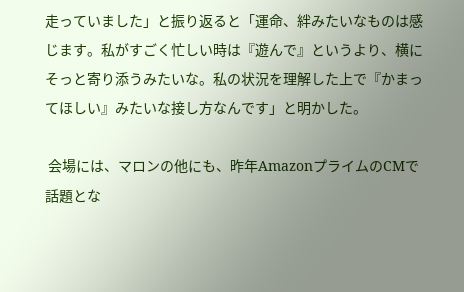走っていました」と振り返ると「運命、絆みたいなものは感じます。私がすごく忙しい時は『遊んで』というより、横にそっと寄り添うみたいな。私の状況を理解した上で『かまってほしい』みたいな接し方なんです」と明かした。

 会場には、マロンの他にも、昨年AmazonプライムのCMで話題とな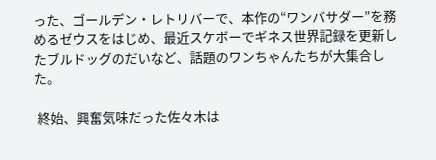った、ゴールデン・レトリバーで、本作の“ワンバサダー”を務めるゼウスをはじめ、最近スケボーでギネス世界記録を更新したブルドッグのだいなど、話題のワンちゃんたちが大集合した。

 終始、興奮気味だった佐々木は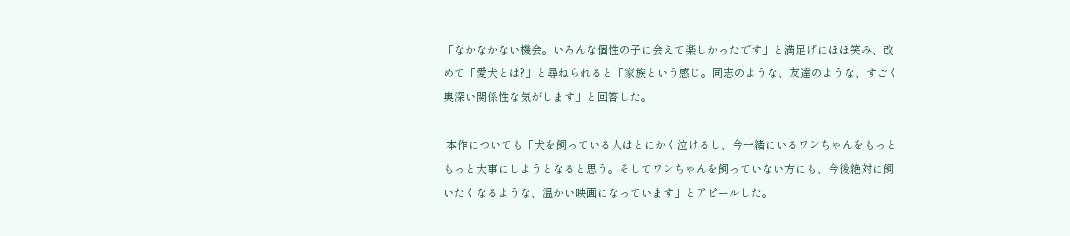「なかなかない機会。いろんな個性の子に会えて楽しかったです」と満足げにほほ笑み、改めて「愛犬とは?」と尋ねられると「家族という感じ。同志のような、友達のような、すごく奥深い関係性な気がします」と回答した。

 本作についても「犬を飼っている人はとにかく泣けるし、今一緒にいるワンちゃんをもっともっと大事にしようとなると思う。そしてワンちゃんを飼っていない方にも、今後絶対に飼いたくなるような、温かい映画になっています」とアピールした。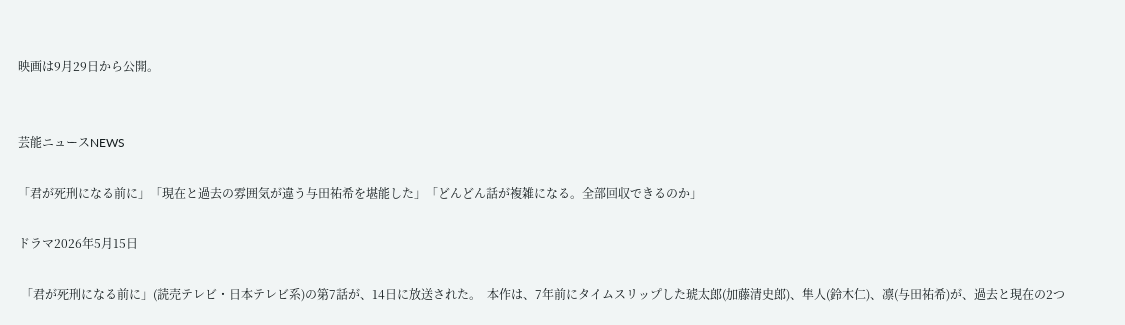映画は9月29日から公開。


芸能ニュースNEWS

「君が死刑になる前に」「現在と過去の雰囲気が違う与田祐希を堪能した」「どんどん話が複雑になる。全部回収できるのか」

ドラマ2026年5月15日

 「君が死刑になる前に」(読売テレビ・日本テレビ系)の第7話が、14日に放送された。  本作は、7年前にタイムスリップした琥太郎(加藤清史郎)、隼人(鈴木仁)、凛(与田祐希)が、過去と現在の2つ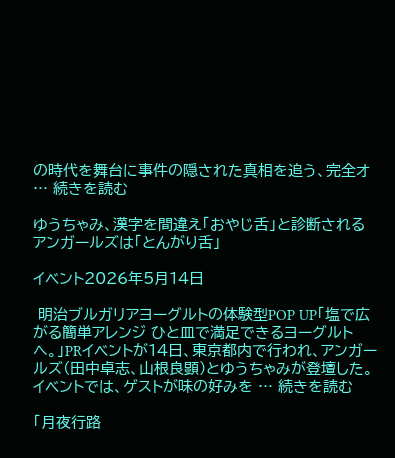の時代を舞台に事件の隠された真相を追う、完全オ … 続きを読む

ゆうちゃみ、漢字を間違え「おやじ舌」と診断される アンガールズは「とんがり舌」

イベント2026年5月14日

 明治ブルガリアヨーグルトの体験型POP UP「塩で広がる簡単アレンジ ひと皿で満足できるヨーグルトへ。」PRイベントが14日、東京都内で行われ、アンガールズ(田中卓志、山根良顕)とゆうちゃみが登壇した。  イベントでは、ゲストが味の好みを … 続きを読む

「月夜行路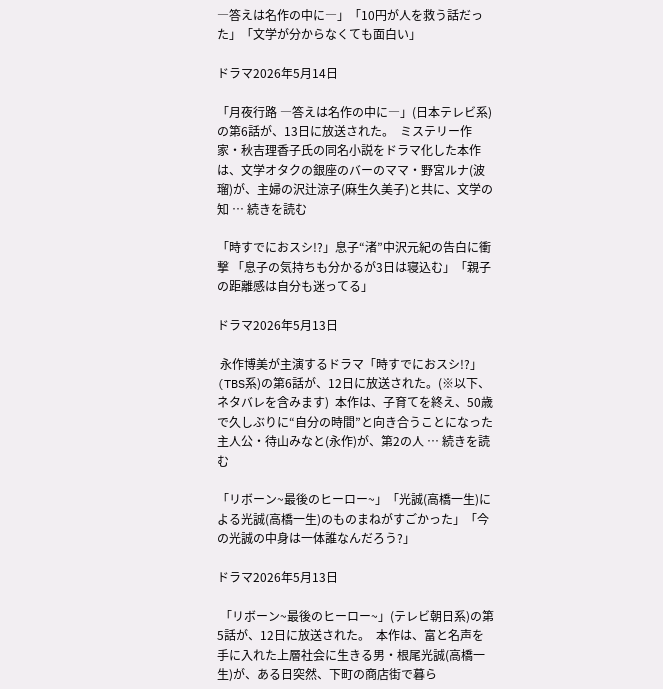―答えは名作の中に―」「10円が人を救う話だった」「文学が分からなくても面白い」

ドラマ2026年5月14日

「月夜行路 ―答えは名作の中に―」(日本テレビ系)の第6話が、13日に放送された。  ミステリー作家・秋吉理香子氏の同名小説をドラマ化した本作は、文学オタクの銀座のバーのママ・野宮ルナ(波瑠)が、主婦の沢辻涼子(麻生久美子)と共に、文学の知 … 続きを読む

「時すでにおスシ!?」息子“渚”中沢元紀の告白に衝撃 「息子の気持ちも分かるが3日は寝込む」「親子の距離感は自分も迷ってる」

ドラマ2026年5月13日

 永作博美が主演するドラマ「時すでにおスシ!?」(TBS系)の第6話が、12日に放送された。(※以下、ネタバレを含みます)  本作は、子育てを終え、50歳で久しぶりに“自分の時間”と向き合うことになった主人公・待山みなと(永作)が、第2の人 … 続きを読む

「リボーン~最後のヒーロー~」「光誠(高橋一生)による光誠(高橋一生)のものまねがすごかった」「今の光誠の中身は一体誰なんだろう?」

ドラマ2026年5月13日

 「リボーン~最後のヒーロー~」(テレビ朝日系)の第5話が、12日に放送された。  本作は、富と名声を手に入れた上層社会に生きる男・根尾光誠(高橋一生)が、ある日突然、下町の商店街で暮ら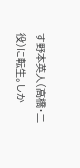す野本英人(高橋・二役)に転生。しか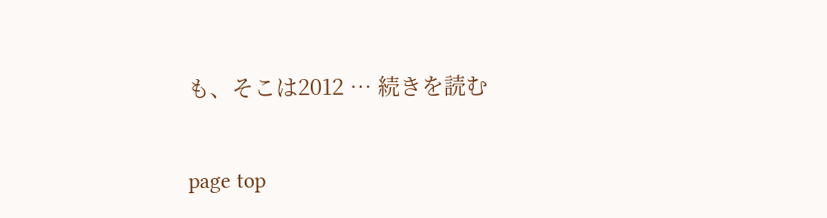も、そこは2012 … 続きを読む

page top